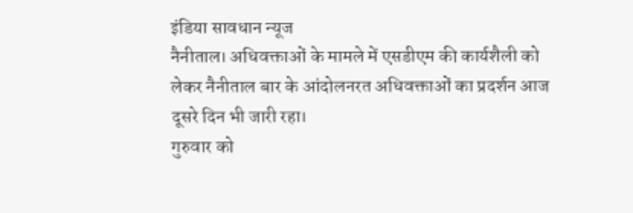इंडिया सावधान न्यूज
नैनीताल। अधिवक्ताओं के मामले में एसडीएम की कार्यशैली को लेकर नैनीताल बार के आंदोलनरत अधिवक्ताओं का प्रदर्शन आज दूसरे दिन भी जारी रहा।
गुरुवार को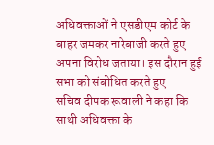अधिवक्ताओं ने एसडीएम कोर्ट के बाहर जमकर नारेबाजी करते हुए अपना विरोध जताया। इस दौरान हुई सभा को संबोधित करते हुए
सचिव दीपक रूवाली ने कहा कि साथी अधिवक्ता के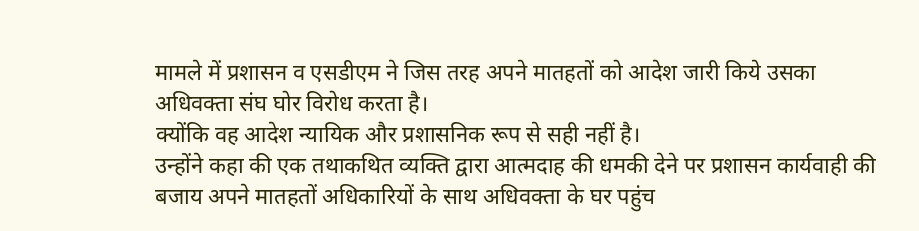मामले में प्रशासन व एसडीएम ने जिस तरह अपने मातहतों को आदेश जारी किये उसका अधिवक्ता संघ घोर विरोध करता है।
क्योंकि वह आदेश न्यायिक और प्रशासनिक रूप से सही नहीं है।
उन्होंने कहा की एक तथाकथित व्यक्ति द्वारा आत्मदाह की धमकी देने पर प्रशासन कार्यवाही की बजाय अपने मातहतों अधिकारियों के साथ अधिवक्ता के घर पहुंच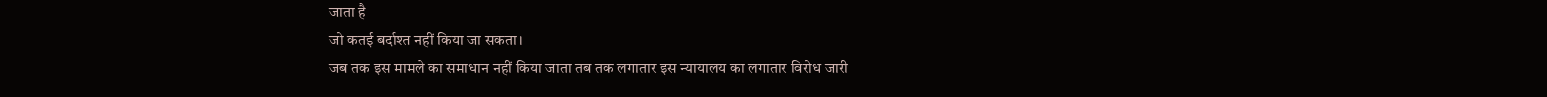जाता है
जो कतई बर्दाश्त नहीं किया जा सकता।
जब तक इस मामले का समाधान नहीं किया जाता तब तक लगातार इस न्यायालय का लगातार विरोध जारी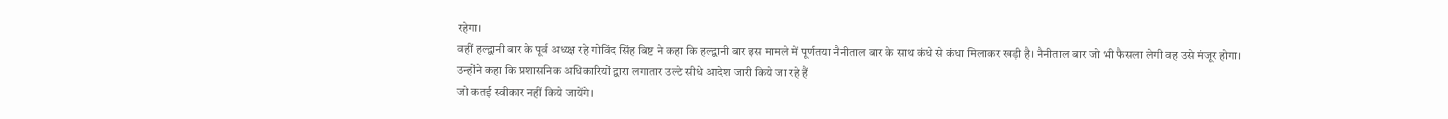रहेगा।
वहीं हल्द्वानी बार के पूर्व अध्य्क्ष रहे गोविंद सिंह बिष्ट ने कहा कि हल्द्वानी बार इस मामले में पूर्णतया नैनीताल बार के साथ कंधे से कंधा मिलाकर खड़ी है। नैनीताल बार जो भी फैसला लेगी वह उसे मंजूर होगा।
उन्होंने कहा कि प्रशासनिक अधिकारियों द्वारा लगातार उल्टे सीधे आदेश जारी किये जा रहे हैं
जो कतई स्वीकार नहीं किये जायेंगे।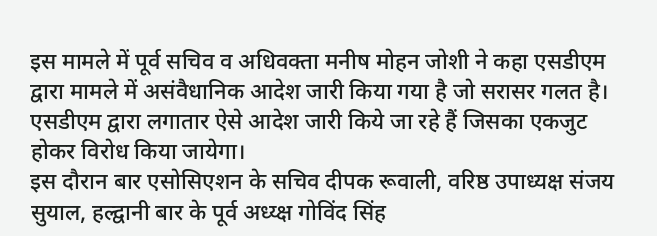इस मामले में पूर्व सचिव व अधिवक्ता मनीष मोहन जोशी ने कहा एसडीएम द्वारा मामले में असंवैधानिक आदेश जारी किया गया है जो सरासर गलत है।
एसडीएम द्वारा लगातार ऐसे आदेश जारी किये जा रहे हैं जिसका एकजुट होकर विरोध किया जायेगा।
इस दौरान बार एसोसिएशन के सचिव दीपक रूवाली, वरिष्ठ उपाध्यक्ष संजय सुयाल, हल्द्वानी बार के पूर्व अध्य्क्ष गोविंद सिंह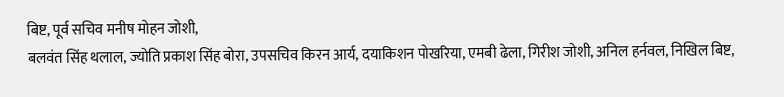बिष्ट, पूर्व सचिव मनीष मोहन जोशी,
बलवंत सिंह थलाल, ज्योति प्रकाश सिंह बोरा, उपसचिव किरन आर्य, दयाकिशन पोखरिया, एमबी ढेला, गिरीश जोशी, अनिल हर्नवल, निखिल बिष्ट,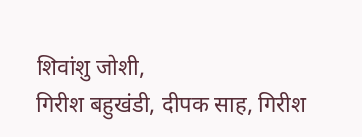शिवांशु जोशी,
गिरीश बहुखंडी, दीपक साह, गिरीश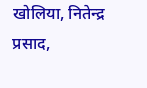खोलिया, नितेन्द्र प्रसाद,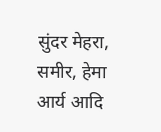सुंदर मेहरा, समीर, हेमा आर्य आदि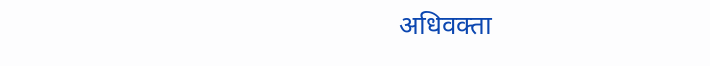अधिवक्ता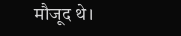मौजूद थे।